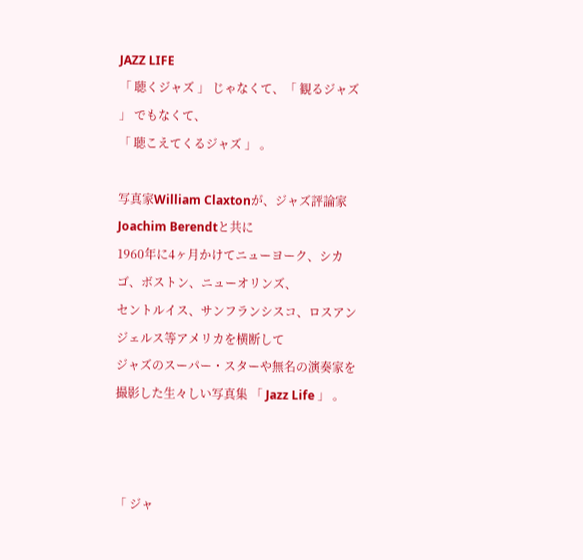JAZZ LIFE
「 聴くジャズ 」 じゃなくて、「 観るジャズ 」 でもなくて、
「 聴こえてくるジャズ 」 。

写真家William Claxtonが、ジャズ評論家Joachim Berendtと共に
1960年に4ヶ月かけてニューヨーク、シカゴ、ボストン、ニューオリンズ、
セントルイス、サンフランシスコ、ロスアンジェルス等アメリカを横断して
ジャズのスーパー・スターや無名の演奏家を撮影した生々しい写真集 「 Jazz Life 」 。



「 ジャ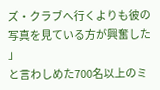ズ・クラブへ行くよりも彼の写真を見ている方が興奮した 」
と言わしめた700名以上のミ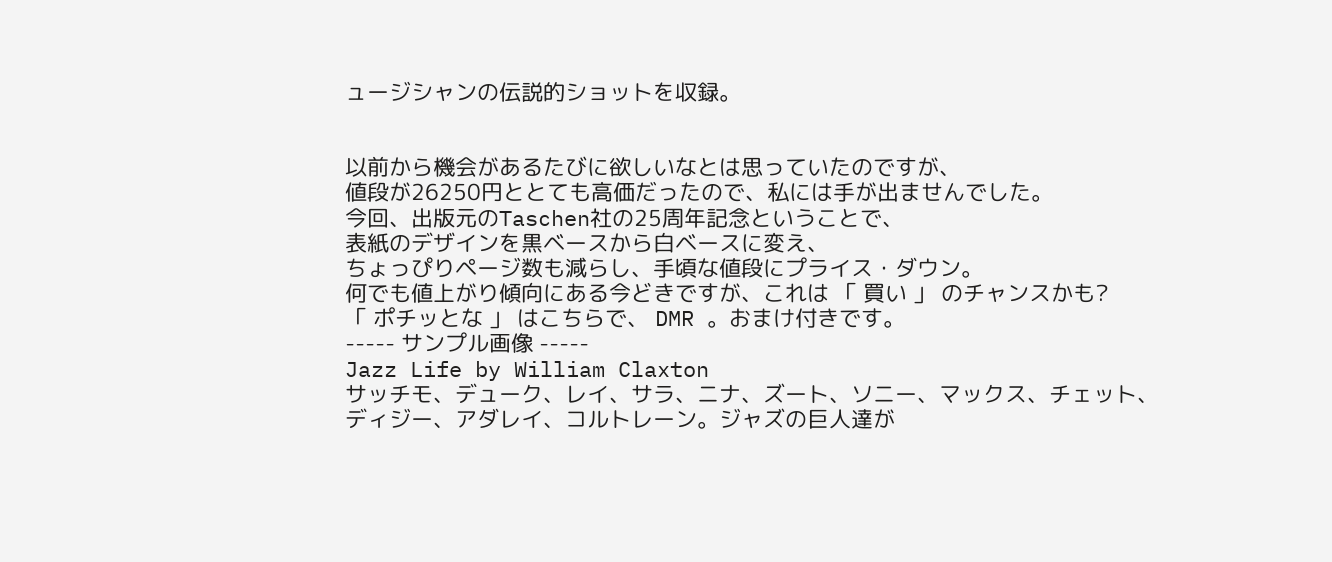ュージシャンの伝説的ショットを収録。


以前から機会があるたびに欲しいなとは思っていたのですが、
値段が26250円ととても高価だったので、私には手が出ませんでした。
今回、出版元のTaschen社の25周年記念ということで、
表紙のデザインを黒ベースから白ベースに変え、
ちょっぴりページ数も減らし、手頃な値段にプライス・ダウン。
何でも値上がり傾向にある今どきですが、これは 「 買い 」 のチャンスかも?
「 ポチッとな 」 はこちらで、 DMR 。おまけ付きです。
----- サンプル画像 -----
Jazz Life by William Claxton
サッチモ、デューク、レイ、サラ、ニナ、ズート、ソニー、マックス、チェット、
ディジー、アダレイ、コルトレーン。ジャズの巨人達が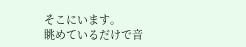そこにいます。
眺めているだけで音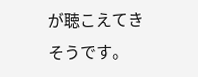が聴こえてきそうです。